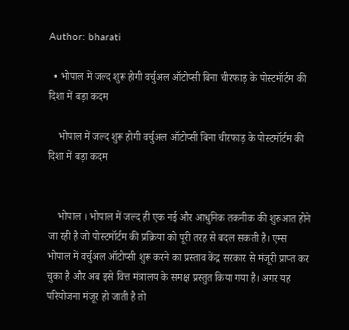Author: bharati

  • भोपाल में जल्द शुरू होगी वर्चुअल ऑटोप्सी बिना चीरफाड़ के पोस्टमॉर्टम की दिशा में बड़ा कदम

    भोपाल में जल्द शुरू होगी वर्चुअल ऑटोप्सी बिना चीरफाड़ के पोस्टमॉर्टम की दिशा में बड़ा कदम


    भोपाल । भोपाल में जल्द ही एक नई और आधुनिक तकनीक की शुरुआत होने जा रही है जो पोस्टमॉर्टम की प्रक्रिया को पूरी तरह से बदल सकती है। एम्स भोपाल में वर्चुअल ऑटोप्सी शुरू करने का प्रस्ताव केंद्र सरकार से मंजूरी प्राप्त कर चुका है और अब इसे वित्त मंत्रालय के समक्ष प्रस्तुत किया गया है। अगर यह परियोजना मंजूर हो जाती है तो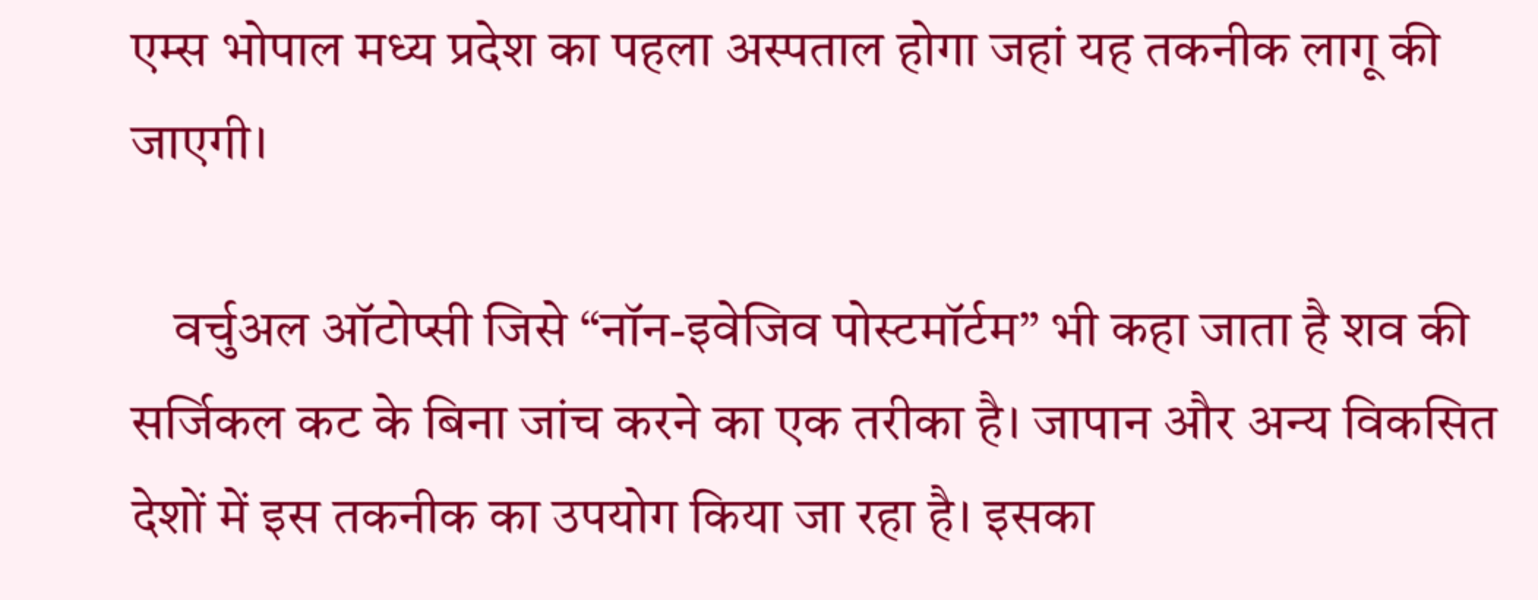एम्स भोपाल मध्य प्रदेश का पहला अस्पताल होगा जहां यह तकनीक लागू की जाएगी।

    वर्चुअल ऑटोप्सी जिसे “नॉन-इवेजिव पोस्टमॉर्टम” भी कहा जाता है शव की सर्जिकल कट के बिना जांच करने का एक तरीका है। जापान और अन्य विकसित देशों में इस तकनीक का उपयोग किया जा रहा है। इसका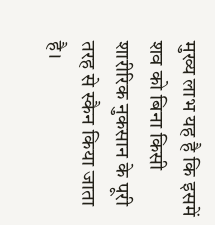मुख्य लाभ यह है कि इसमें शव को बिना किसी शारीरिक नुकसान के पूरी तरह से स्कैन किया जाता है।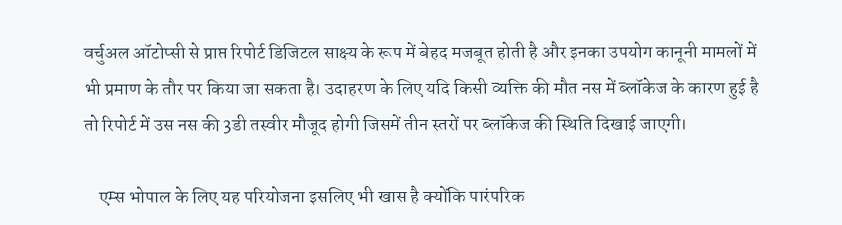वर्चुअल ऑटोप्सी से प्राप्त रिपोर्ट डिजिटल साक्ष्य के रूप में बेहद मजबूत होती है और इनका उपयोग कानूनी मामलों में भी प्रमाण के तौर पर किया जा सकता है। उदाहरण के लिए यदि किसी व्यक्ति की मौत नस में ब्लॉकेज के कारण हुई है तो रिपोर्ट में उस नस की 3डी तस्वीर मौजूद होगी जिसमें तीन स्तरों पर ब्लॉकेज की स्थिति दिखाई जाएगी।

    एम्स भोपाल के लिए यह परियोजना इसलिए भी खास है क्योंकि पारंपरिक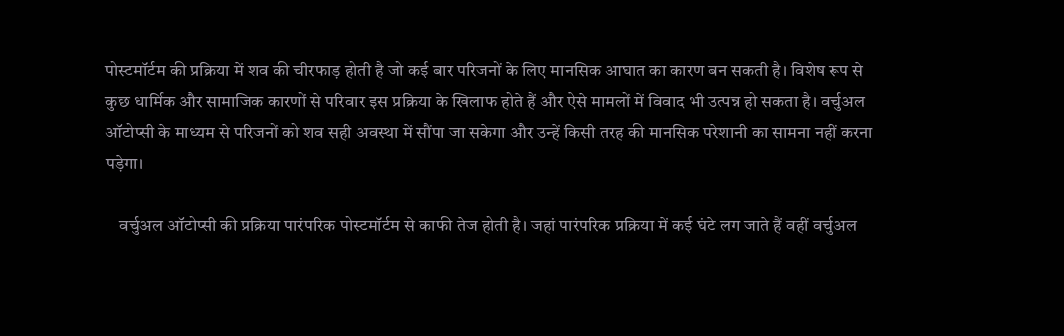पोस्टमॉर्टम की प्रक्रिया में शव की चीरफाड़ होती है जो कई बार परिजनों के लिए मानसिक आघात का कारण बन सकती है। विशेष रूप से कुछ धार्मिक और सामाजिक कारणों से परिवार इस प्रक्रिया के खिलाफ होते हैं और ऐसे मामलों में विवाद भी उत्पन्न हो सकता है। वर्चुअल ऑटोप्सी के माध्यम से परिजनों को शव सही अवस्था में सौंपा जा सकेगा और उन्हें किसी तरह की मानसिक परेशानी का सामना नहीं करना पड़ेगा।

    वर्चुअल ऑटोप्सी की प्रक्रिया पारंपरिक पोस्टमॉर्टम से काफी तेज होती है। जहां पारंपरिक प्रक्रिया में कई घंटे लग जाते हैं वहीं वर्चुअल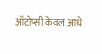ऑटोप्सी केवल आधे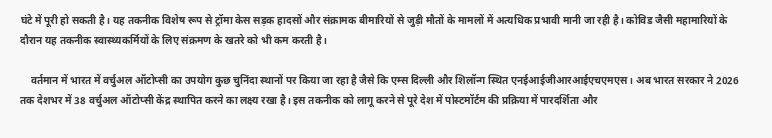घंटे में पूरी हो सकती है। यह तकनीक विशेष रूप से ट्रॉमा केस सड़क हादसों और संक्रामक बीमारियों से जुड़ी मौतों के मामलों में अत्यधिक प्रभावी मानी जा रही है। कोविड जैसी महामारियों के दौरान यह तकनीक स्वास्थ्यकर्मियों के लिए संक्रमण के खतरे को भी कम करती है।

    वर्तमान में भारत में वर्चुअल ऑटोप्सी का उपयोग कुछ चुनिंदा स्थानों पर किया जा रहा है जैसे कि एम्स दिल्ली और शिलॉन्ग स्थित एनईआईजीआरआईएचएमएस। अब भारत सरकार ने 2026 तक देशभर में 38 वर्चुअल ऑटोप्सी केंद्र स्थापित करने का लक्ष्य रखा है। इस तकनीक को लागू करने से पूरे देश में पोस्टमॉर्टम की प्रक्रिया में पारदर्शिता और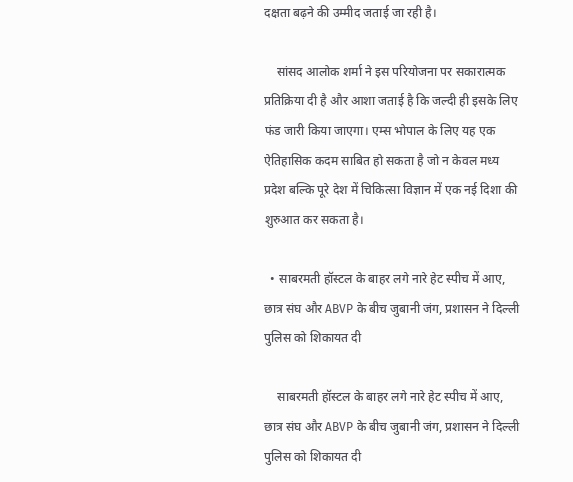दक्षता बढ़ने की उम्मीद जताई जा रही है।

    सांसद आलोक शर्मा ने इस परियोजना पर सकारात्मक प्रतिक्रिया दी है और आशा जताई है कि जल्दी ही इसके लिए फंड जारी किया जाएगा। एम्स भोपाल के लिए यह एक ऐतिहासिक कदम साबित हो सकता है जो न केवल मध्य प्रदेश बल्कि पूरे देश में चिकित्सा विज्ञान में एक नई दिशा की शुरुआत कर सकता है।

  • साबरमती हॉस्टल के बाहर लगे नारे हेट स्पीच में आए, छात्र संघ और ABVP के बीच जुबानी जंग, प्रशासन ने दिल्ली पुलिस को शिकायत दी

    साबरमती हॉस्टल के बाहर लगे नारे हेट स्पीच में आए, छात्र संघ और ABVP के बीच जुबानी जंग, प्रशासन ने दिल्ली पुलिस को शिकायत दी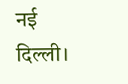नई दिल्ली।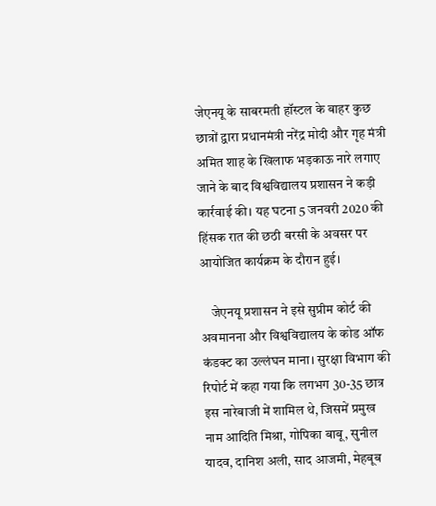जेएनयू के साबरमती हॉस्टल के बाहर कुछ छात्रों द्वारा प्रधानमंत्री नरेंद्र मोदी और गृह मंत्री अमित शाह के खिलाफ भड़काऊ नारे लगाए जाने के बाद विश्वविद्यालय प्रशासन ने कड़ी कार्रवाई की। यह घटना 5 जनवरी 2020 की हिंसक रात की छठी बरसी के अवसर पर आयोजित कार्यक्रम के दौरान हुई।

    जेएनयू प्रशासन ने इसे सुप्रीम कोर्ट की अवमानना और विश्वविद्यालय के कोड ऑफ कंडक्ट का उल्लंघन माना। सुरक्षा विभाग की रिपोर्ट में कहा गया कि लगभग 30-35 छात्र इस नारेबाजी में शामिल थे, जिसमें प्रमुख नाम आदिति मिश्रा, गोपिका बाबू, सुनील यादव, दानिश अली, साद आजमी, मेहबूब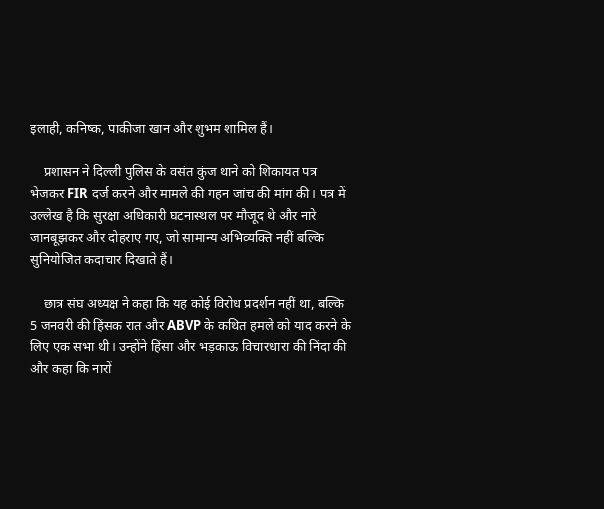इलाही, कनिष्क, पाकीजा खान और शुभम शामिल हैं।

    प्रशासन ने दिल्ली पुलिस के वसंत कुंज थाने को शिकायत पत्र भेजकर FIR दर्ज करने और मामले की गहन जांच की मांग की। पत्र में उल्लेख है कि सुरक्षा अधिकारी घटनास्थल पर मौजूद थे और नारे जानबूझकर और दोहराए गए, जो सामान्य अभिव्यक्ति नहीं बल्कि सुनियोजित कदाचार दिखाते हैं।

    छात्र संघ अध्यक्ष ने कहा कि यह कोई विरोध प्रदर्शन नहीं था, बल्कि 5 जनवरी की हिंसक रात और ABVP के कथित हमले को याद करने के लिए एक सभा थी। उन्होंने हिंसा और भड़काऊ विचारधारा की निंदा की और कहा कि नारों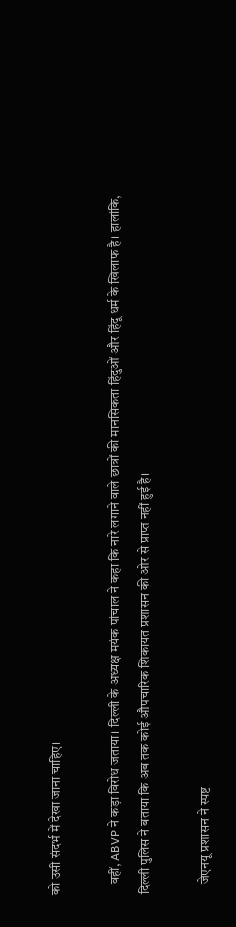को उसी संदर्भ में देखा जाना चाहिए।

    वहीं, ABVP ने कड़ा विरोध जताया। दिल्ली के अध्यक्ष मयंक पांचाल ने कहा कि नारे लगाने वाले छात्रों की मानसिकता हिंदुओं और हिंदू धर्म के खिलाफ है। हालांकि, दिल्ली पुलिस ने बताया कि अब तक कोई औपचारिक शिकायत प्रशासन की ओर से प्राप्त नहीं हुई है।

    जेएनयू प्रशासन ने स्पष्ट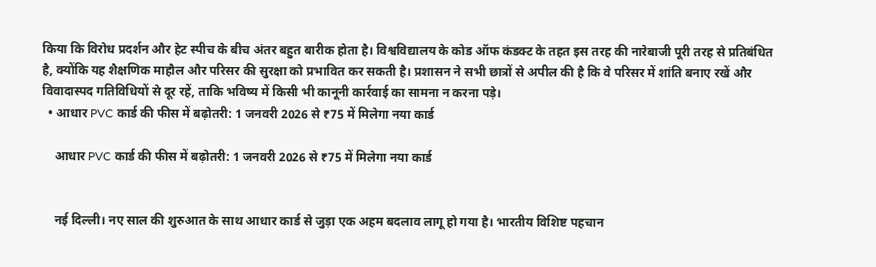किया कि विरोध प्रदर्शन और हेट स्पीच के बीच अंतर बहुत बारीक होता है। विश्वविद्यालय के कोड ऑफ कंडक्ट के तहत इस तरह की नारेबाजी पूरी तरह से प्रतिबंधित है, क्योंकि यह शैक्षणिक माहौल और परिसर की सुरक्षा को प्रभावित कर सकती है। प्रशासन ने सभी छात्रों से अपील की है कि वे परिसर में शांति बनाए रखें और विवादास्पद गतिविधियों से दूर रहें, ताकि भविष्य में किसी भी कानूनी कार्रवाई का सामना न करना पड़े।
  • आधार PVC कार्ड की फीस में बढ़ोतरी: 1 जनवरी 2026 से ₹75 में मिलेगा नया कार्ड

    आधार PVC कार्ड की फीस में बढ़ोतरी: 1 जनवरी 2026 से ₹75 में मिलेगा नया कार्ड


    नई दिल्ली। नए साल की शुरुआत के साथ आधार कार्ड से जुड़ा एक अहम बदलाव लागू हो गया है। भारतीय विशिष्ट पहचान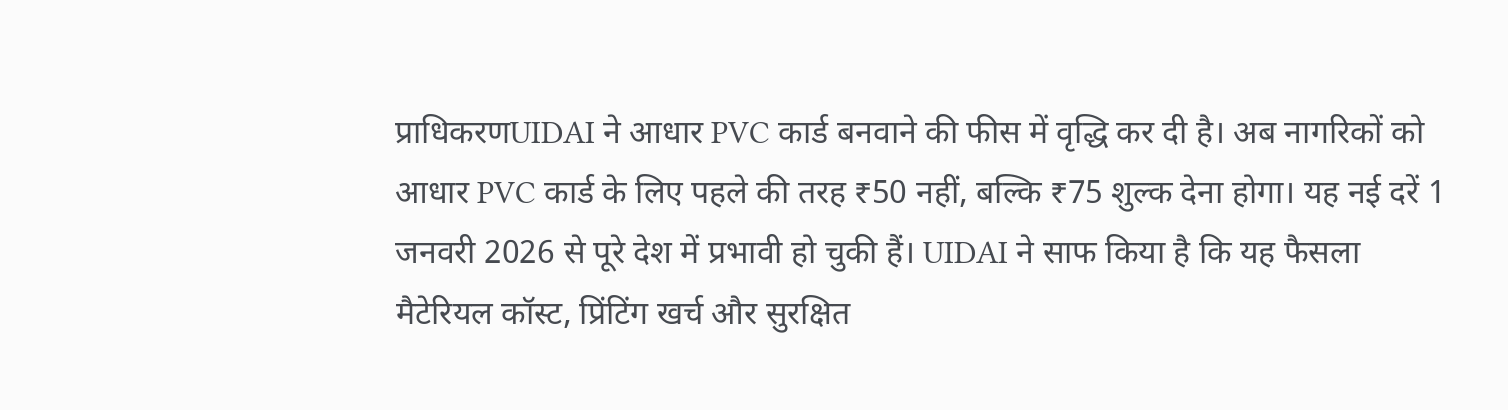प्राधिकरणUIDAI ने आधार PVC कार्ड बनवाने की फीस में वृद्धि कर दी है। अब नागरिकों को आधार PVC कार्ड के लिए पहले की तरह ₹50 नहीं, बल्कि ₹75 शुल्क देना होगा। यह नई दरें 1 जनवरी 2026 से पूरे देश में प्रभावी हो चुकी हैं। UIDAI ने साफ किया है कि यह फैसला मैटेरियल कॉस्ट, प्रिंटिंग खर्च और सुरक्षित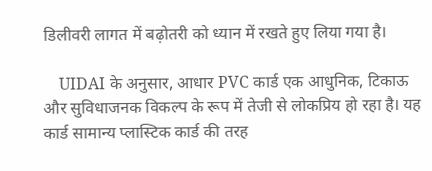डिलीवरी लागत में बढ़ोतरी को ध्यान में रखते हुए लिया गया है।

    UIDAI के अनुसार, आधार PVC कार्ड एक आधुनिक, टिकाऊ और सुविधाजनक विकल्प के रूप में तेजी से लोकप्रिय हो रहा है। यह कार्ड सामान्य प्लास्टिक कार्ड की तरह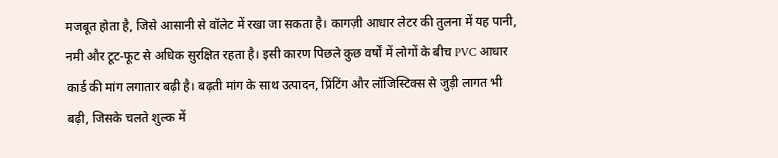मजबूत होता है, जिसे आसानी से वॉलेट में रखा जा सकता है। कागज़ी आधार लेटर की तुलना में यह पानी, नमी और टूट-फूट से अधिक सुरक्षित रहता है। इसी कारण पिछले कुछ वर्षों में लोगों के बीच PVC आधार कार्ड की मांग लगातार बढ़ी है। बढ़ती मांग के साथ उत्पादन, प्रिंटिंग और लॉजिस्टिक्स से जुड़ी लागत भी बढ़ी, जिसके चलते शुल्क में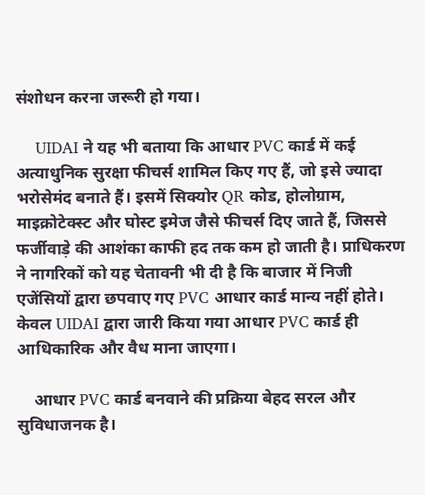संशोधन करना जरूरी हो गया।

    UIDAI ने यह भी बताया कि आधार PVC कार्ड में कई अत्याधुनिक सुरक्षा फीचर्स शामिल किए गए हैं, जो इसे ज्यादा भरोसेमंद बनाते हैं। इसमें सिक्योर QR कोड, होलोग्राम, माइक्रोटेक्स्ट और घोस्ट इमेज जैसे फीचर्स दिए जाते हैं, जिससे फर्जीवाड़े की आशंका काफी हद तक कम हो जाती है। प्राधिकरण ने नागरिकों को यह चेतावनी भी दी है कि बाजार में निजी एजेंसियों द्वारा छपवाए गए PVC आधार कार्ड मान्य नहीं होते। केवल UIDAI द्वारा जारी किया गया आधार PVC कार्ड ही आधिकारिक और वैध माना जाएगा।

    आधार PVC कार्ड बनवाने की प्रक्रिया बेहद सरल और सुविधाजनक है।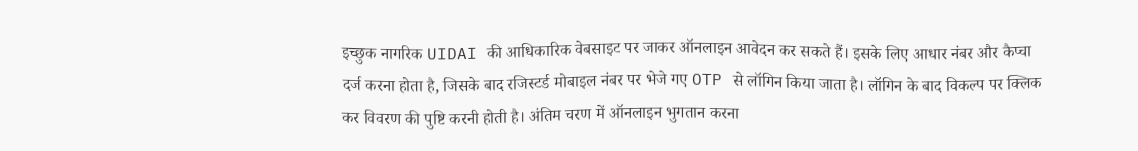इच्छुक नागरिक UIDAI की आधिकारिक वेबसाइट पर जाकर ऑनलाइन आवेदन कर सकते हैं। इसके लिए आधार नंबर और कैप्चा दर्ज करना होता है, जिसके बाद रजिस्टर्ड मोबाइल नंबर पर भेजे गए OTP से लॉगिन किया जाता है। लॉगिन के बाद विकल्प पर क्लिक कर विवरण की पुष्टि करनी होती है। अंतिम चरण में ऑनलाइन भुगतान करना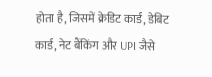होता है, जिसमें क्रेडिट कार्ड, डेबिट कार्ड, नेट बैंकिंग और UPI जैसे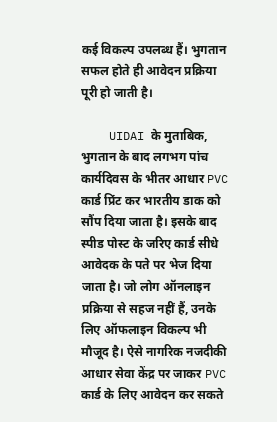कई विकल्प उपलब्ध हैं। भुगतान सफल होते ही आवेदन प्रक्रिया पूरी हो जाती है।

    UIDAI के मुताबिक, भुगतान के बाद लगभग पांच कार्यदिवस के भीतर आधार PVC कार्ड प्रिंट कर भारतीय डाक को सौंप दिया जाता है। इसके बाद स्पीड पोस्ट के जरिए कार्ड सीधे आवेदक के पते पर भेज दिया जाता है। जो लोग ऑनलाइन प्रक्रिया से सहज नहीं हैं, उनके लिए ऑफलाइन विकल्प भी मौजूद है। ऐसे नागरिक नजदीकी आधार सेवा केंद्र पर जाकर PVC कार्ड के लिए आवेदन कर सकते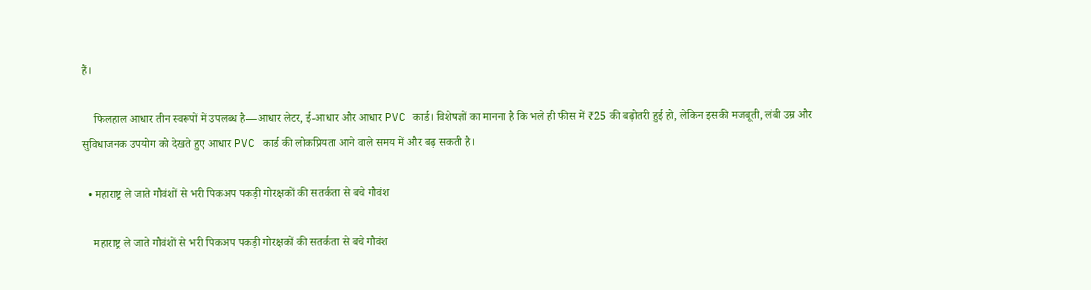हैं।

    फिलहाल आधार तीन स्वरूपों में उपलब्ध है—आधार लेटर, ई-आधार और आधार PVC कार्ड। विशेषज्ञों का मानना है कि भले ही फीस में ₹25 की बढ़ोतरी हुई हो, लेकिन इसकी मजबूती, लंबी उम्र और सुविधाजनक उपयोग को देखते हुए आधार PVC कार्ड की लोकप्रियता आने वाले समय में और बढ़ सकती है।

  • महाराष्ट्र ले जाते गौवंशों से भरी पिकअप पकड़ी गोरक्षकों की सतर्कता से बचे गौवंश

    महाराष्ट्र ले जाते गौवंशों से भरी पिकअप पकड़ी गोरक्षकों की सतर्कता से बचे गौवंश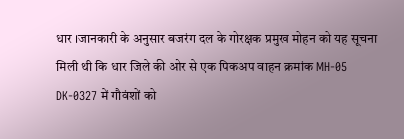धार ।जानकारी के अनुसार बजरंग दल के गोरक्षक प्रमुख मोहन को यह सूचना मिली थी कि धार जिले की ओर से एक पिकअप वाहन क्रमांक MH-05 DK-0327 में गौवंशों को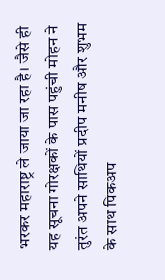भरकर महाराष्ट्र ले जाया जा रहा है। जैसे ही यह सूचना गोरक्षकों के पास पहुंची मोहन ने तुरंत अपने साथियों प्रदीप मनीष और शुभम के साथ पिकअप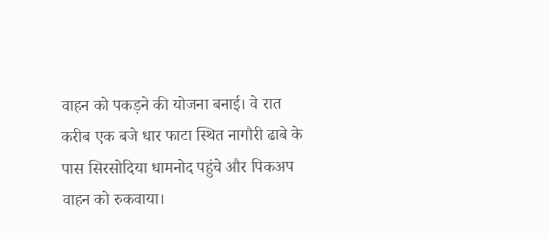वाहन को पकड़ने की योजना बनाई। वे रात करीब एक बजे धार फाटा स्थित नागौरी ढाबे के पास सिरसोदिया धामनोद पहुंचे और पिकअप वाहन को रुकवाया।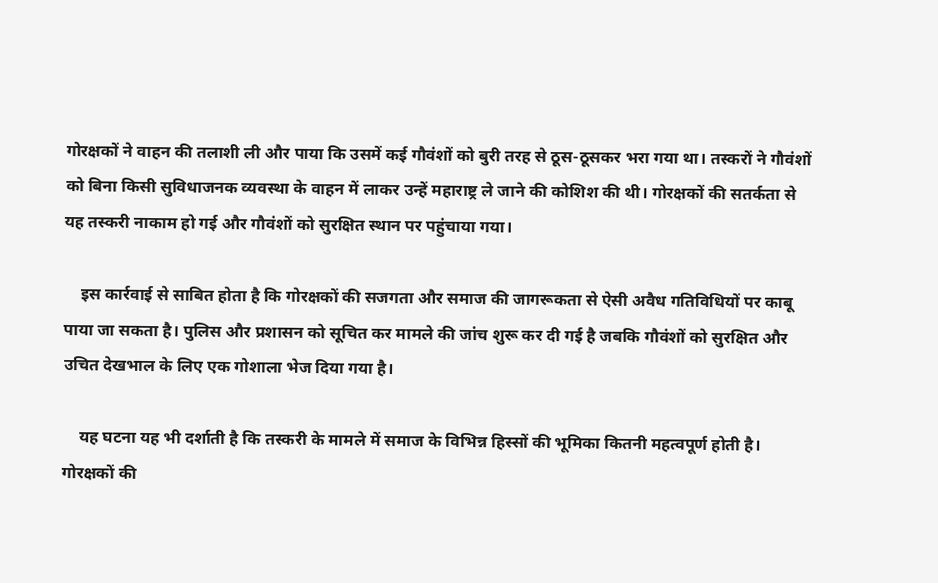गोरक्षकों ने वाहन की तलाशी ली और पाया कि उसमें कई गौवंशों को बुरी तरह से ठूस-ठूसकर भरा गया था। तस्करों ने गौवंशों को बिना किसी सुविधाजनक व्यवस्था के वाहन में लाकर उन्हें महाराष्ट्र ले जाने की कोशिश की थी। गोरक्षकों की सतर्कता से यह तस्करी नाकाम हो गई और गौवंशों को सुरक्षित स्थान पर पहुंचाया गया।

    इस कार्रवाई से साबित होता है कि गोरक्षकों की सजगता और समाज की जागरूकता से ऐसी अवैध गतिविधियों पर काबू पाया जा सकता है। पुलिस और प्रशासन को सूचित कर मामले की जांच शुरू कर दी गई है जबकि गौवंशों को सुरक्षित और उचित देखभाल के लिए एक गोशाला भेज दिया गया है।

    यह घटना यह भी दर्शाती है कि तस्करी के मामले में समाज के विभिन्न हिस्सों की भूमिका कितनी महत्वपूर्ण होती है। गोरक्षकों की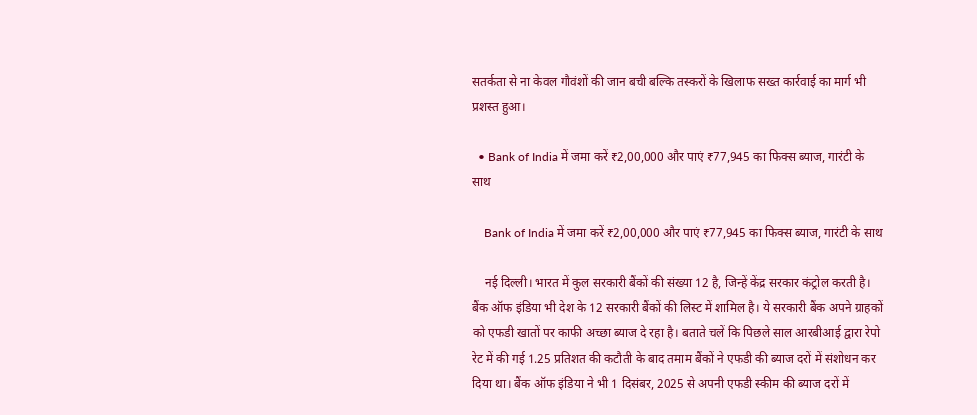सतर्कता से ना केवल गौवंशों की जान बची बल्कि तस्करों के खिलाफ सख्त कार्रवाई का मार्ग भी प्रशस्त हुआ।

  • Bank of India में जमा करें ₹2,00,000 और पाएं ₹77,945 का फिक्स ब्याज, गारंटी के साथ

    Bank of India में जमा करें ₹2,00,000 और पाएं ₹77,945 का फिक्स ब्याज, गारंटी के साथ

    नई दिल्ली। भारत में कुल सरकारी बैंकों की संख्या 12 है, जिन्हें केंद्र सरकार कंट्रोल करती है। बैंक ऑफ इंडिया भी देश के 12 सरकारी बैंकों की लिस्ट में शामिल है। ये सरकारी बैंक अपने ग्राहकों को एफडी खातों पर काफी अच्छा ब्याज दे रहा है। बताते चलें कि पिछले साल आरबीआई द्वारा रेपो रेट में की गई 1.25 प्रतिशत की कटौती के बाद तमाम बैंकों ने एफडी की ब्याज दरों में संशोधन कर दिया था। बैंक ऑफ इंडिया ने भी 1 दिसंबर, 2025 से अपनी एफडी स्कीम की ब्याज दरों में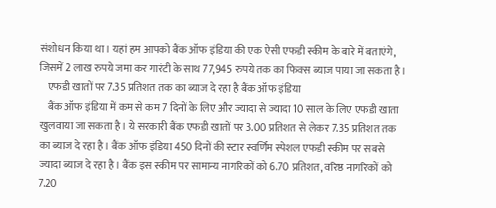संशोधन किया था। यहां हम आपको बैंक ऑफ इंडिया की एक ऐसी एफडी स्कीम के बारे में बताएंगे, जिसमें 2 लाख रुपये जमा कर गारंटी के साथ 77,945 रुपये तक का फिक्स ब्याज पाया जा सकता है।
    एफडी खातों पर 7.35 प्रतिशत तक का ब्याज दे रहा है बैंक ऑफ इंडिया
    बैंक ऑफ इंडिया में कम से कम 7 दिनों के लिए और ज्यादा से ज्यादा 10 साल के लिए एफडी खाता खुलवाया जा सकता है। ये सरकारी बैंक एफडी खातों पर 3.00 प्रतिशत से लेकर 7.35 प्रतिशत तक का ब्याज दे रहा है। बैंक ऑफ इंडिया 450 दिनों की स्टार स्वर्णिम स्पेशल एफडी स्कीम पर सबसे ज्यादा ब्याज दे रहा है। बैंक इस स्कीम पर सामान्य नागरिकों को 6.70 प्रतिशत, वरिष्ठ नागरिकों को 7.20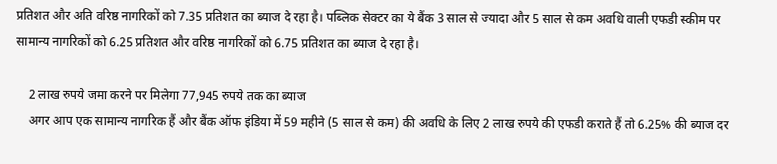प्रतिशत और अति वरिष्ठ नागरिकों को 7.35 प्रतिशत का ब्याज दे रहा है। पब्लिक सेक्टर का ये बैंक 3 साल से ज्यादा और 5 साल से कम अवधि वाली एफडी स्कीम पर सामान्य नागरिकों को 6.25 प्रतिशत और वरिष्ठ नागरिकों को 6.75 प्रतिशत का ब्याज दे रहा है।

    2 लाख रुपये जमा करने पर मिलेगा 77,945 रुपये तक का ब्याज
    अगर आप एक सामान्य नागरिक हैं और बैंक ऑफ इंडिया में 59 महीने (5 साल से कम) की अवधि के लिए 2 लाख रुपये की एफडी कराते हैं तो 6.25% की ब्याज दर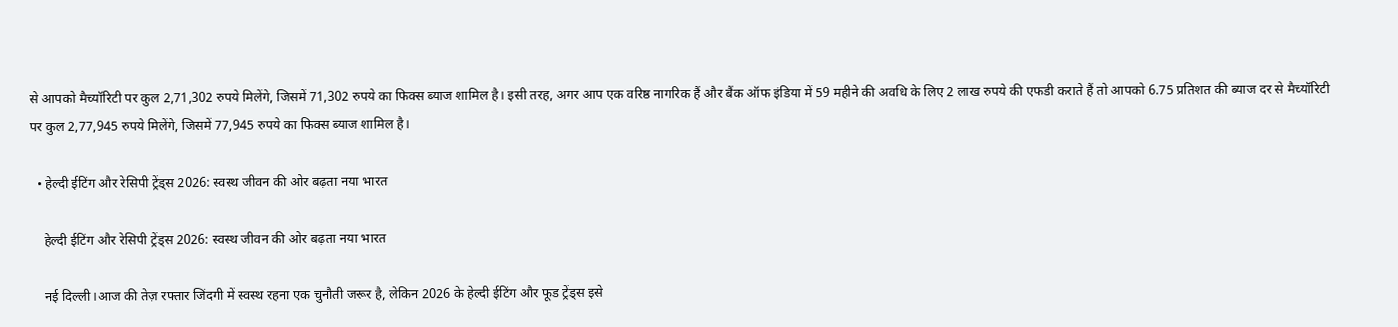से आपको मैच्यॉरिटी पर कुल 2,71,302 रुपये मिलेंगे, जिसमें 71,302 रुपये का फिक्स ब्याज शामिल है। इसी तरह, अगर आप एक वरिष्ठ नागरिक हैं और बैंक ऑफ इंडिया में 59 महीने की अवधि के लिए 2 लाख रुपये की एफडी कराते हैं तो आपको 6.75 प्रतिशत की ब्याज दर से मैच्यॉरिटी पर कुल 2,77,945 रुपये मिलेंगे, जिसमें 77,945 रुपये का फिक्स ब्याज शामिल है।

  • हेल्दी ईटिंग और रेसिपी ट्रेंड्स 2026: स्वस्थ जीवन की ओर बढ़ता नया भारत

    हेल्दी ईटिंग और रेसिपी ट्रेंड्स 2026: स्वस्थ जीवन की ओर बढ़ता नया भारत

    नई दिल्ली।आज की तेज़ रफ्तार जिंदगी में स्वस्थ रहना एक चुनौती जरूर है, लेकिन 2026 के हेल्दी ईटिंग और फूड ट्रेंड्स इसे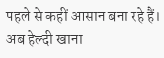पहले से कहीं आसान बना रहे हैं। अब हेल्दी खाना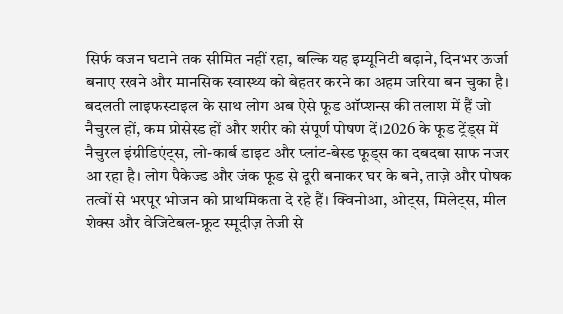सिर्फ वजन घटाने तक सीमित नहीं रहा, बल्कि यह इम्यूनिटी बढ़ाने, दिनभर ऊर्जा बनाए रखने और मानसिक स्वास्थ्य को बेहतर करने का अहम जरिया बन चुका है। बदलती लाइफस्टाइल के साथ लोग अब ऐसे फूड ऑप्शन्स की तलाश में हैं जो नैचुरल हों, कम प्रोसेस्ड हों और शरीर को संपूर्ण पोषण दें।2026 के फूड ट्रेंड्स में नैचुरल इंग्रीडिएंट्स, लो-कार्ब डाइट और प्लांट-बेस्ड फूड्स का दबदबा साफ नजर आ रहा है। लोग पैकेज्ड और जंक फूड से दूरी बनाकर घर के बने, ताज़े और पोषक तत्वों से भरपूर भोजन को प्राथमिकता दे रहे हैं। क्विनोआ, ओट्स, मिलेट्स, मील शेक्स और वेजिटेबल-फ्रूट स्मूदीज़ तेजी से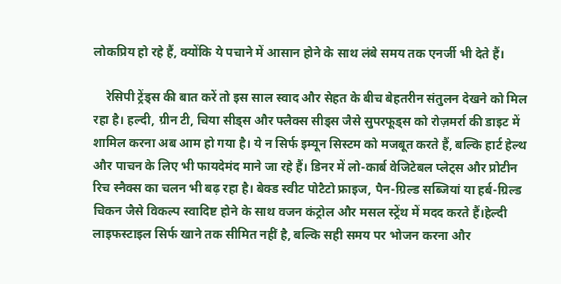लोकप्रिय हो रहे हैं, क्योंकि ये पचाने में आसान होने के साथ लंबे समय तक एनर्जी भी देते हैं।

    रेसिपी ट्रेंड्स की बात करें तो इस साल स्वाद और सेहत के बीच बेहतरीन संतुलन देखने को मिल रहा है। हल्दी, ग्रीन टी, चिया सीड्स और फ्लैक्स सीड्स जैसे सुपरफूड्स को रोज़मर्रा की डाइट में शामिल करना अब आम हो गया है। ये न सिर्फ इम्यून सिस्टम को मजबूत करते हैं, बल्कि हार्ट हेल्थ और पाचन के लिए भी फायदेमंद माने जा रहे हैं। डिनर में लो-कार्ब वेजिटेबल प्लेट्स और प्रोटीन रिच स्नैक्स का चलन भी बढ़ रहा है। बेक्ड स्वीट पोटैटो फ्राइज, पैन-ग्रिल्ड सब्जियां या हर्ब-ग्रिल्ड चिकन जैसे विकल्प स्वादिष्ट होने के साथ वजन कंट्रोल और मसल स्ट्रेंथ में मदद करते हैं।हेल्दी लाइफस्टाइल सिर्फ खाने तक सीमित नहीं है, बल्कि सही समय पर भोजन करना और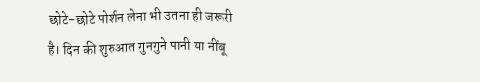छोटे-छोटे पोर्शन लेना भी उतना ही जरूरी है। दिन की शुरुआत गुनगुने पानी या नींबू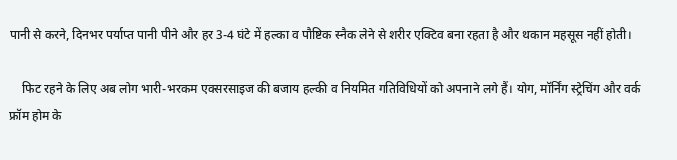पानी से करने, दिनभर पर्याप्त पानी पीने और हर 3-4 घंटे में हल्का व पौष्टिक स्नैक लेने से शरीर एक्टिव बना रहता है और थकान महसूस नहीं होती।

    फिट रहने के लिए अब लोग भारी-भरकम एक्सरसाइज की बजाय हल्की व नियमित गतिविधियों को अपनाने लगे हैं। योग, मॉर्निंग स्ट्रेचिंग और वर्क फ्रॉम होम के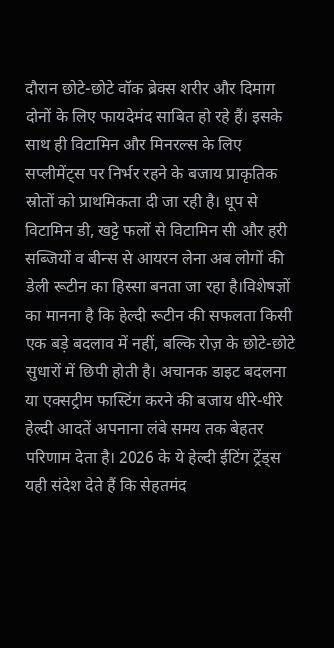दौरान छोटे-छोटे वॉक ब्रेक्स शरीर और दिमाग दोनों के लिए फायदेमंद साबित हो रहे हैं। इसके साथ ही विटामिन और मिनरल्स के लिए सप्लीमेंट्स पर निर्भर रहने के बजाय प्राकृतिक स्रोतों को प्राथमिकता दी जा रही है। धूप से विटामिन डी, खट्टे फलों से विटामिन सी और हरी सब्जियों व बीन्स से आयरन लेना अब लोगों की डेली रूटीन का हिस्सा बनता जा रहा है।विशेषज्ञों का मानना है कि हेल्दी रूटीन की सफलता किसी एक बड़े बदलाव में नहीं, बल्कि रोज़ के छोटे-छोटे सुधारों में छिपी होती है। अचानक डाइट बदलना या एक्सट्रीम फास्टिंग करने की बजाय धीरे-धीरे हेल्दी आदतें अपनाना लंबे समय तक बेहतर परिणाम देता है। 2026 के ये हेल्दी ईटिंग ट्रेंड्स यही संदेश देते हैं कि सेहतमंद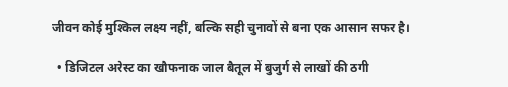जीवन कोई मुश्किल लक्ष्य नहीं, बल्कि सही चुनावों से बना एक आसान सफर है।

  • डिजिटल अरेस्ट का खौफनाक जाल बैतूल में बुजुर्ग से लाखों की ठगी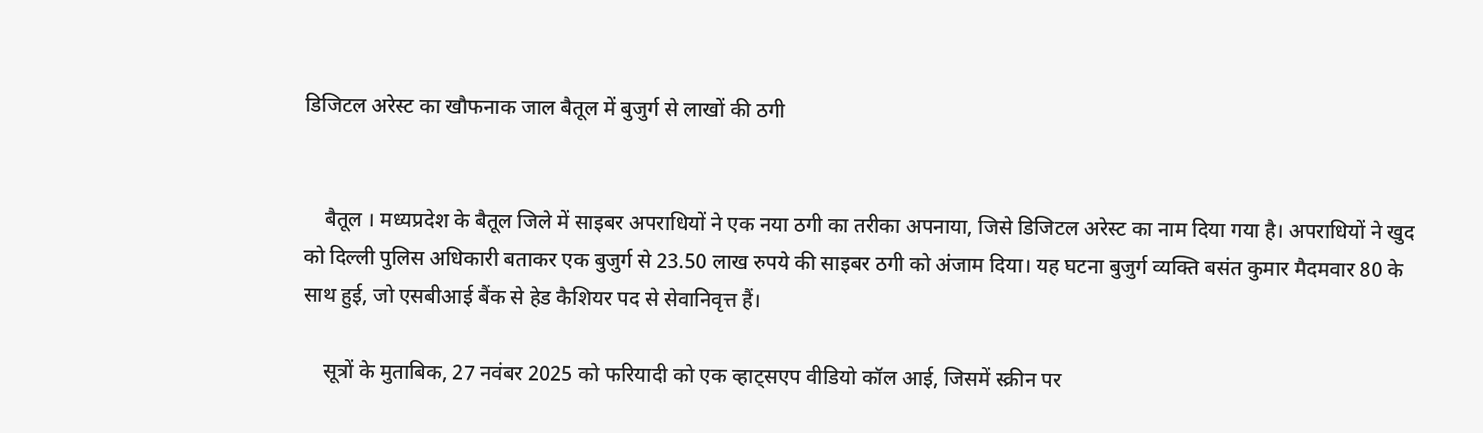डिजिटल अरेस्ट का खौफनाक जाल बैतूल में बुजुर्ग से लाखों की ठगी


    बैतूल । मध्यप्रदेश के बैतूल जिले में साइबर अपराधियों ने एक नया ठगी का तरीका अपनाया, जिसे डिजिटल अरेस्ट का नाम दिया गया है। अपराधियों ने खुद को दिल्ली पुलिस अधिकारी बताकर एक बुजुर्ग से 23.50 लाख रुपये की साइबर ठगी को अंजाम दिया। यह घटना बुजुर्ग व्यक्ति बसंत कुमार मैदमवार 80 के साथ हुई, जो एसबीआई बैंक से हेड कैशियर पद से सेवानिवृत्त हैं।

    सूत्रों के मुताबिक, 27 नवंबर 2025 को फरियादी को एक व्हाट्सएप वीडियो कॉल आई, जिसमें स्क्रीन पर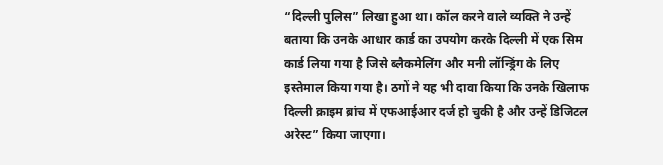“दिल्ली पुलिस” लिखा हुआ था। कॉल करने वाले व्यक्ति ने उन्हें बताया कि उनके आधार कार्ड का उपयोग करके दिल्ली में एक सिम कार्ड लिया गया है जिसे ब्लैकमेलिंग और मनी लॉन्ड्रिंग के लिए इस्तेमाल किया गया है। ठगों ने यह भी दावा किया कि उनके खिलाफ दिल्ली क्राइम ब्रांच में एफआईआर दर्ज हो चुकी है और उन्हें डिजिटल अरेस्ट” किया जाएगा।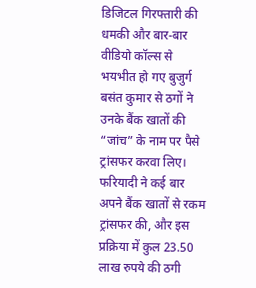डिजिटल गिरफ्तारी की धमकी और बार-बार वीडियो कॉल्स से भयभीत हो गए बुजुर्ग बसंत कुमार से ठगों ने उनके बैंक खातों की “जांच” के नाम पर पैसे ट्रांसफर करवा लिए। फरियादी ने कई बार अपने बैंक खातों से रकम ट्रांसफर की, और इस प्रक्रिया में कुल 23.50 लाख रुपये की ठगी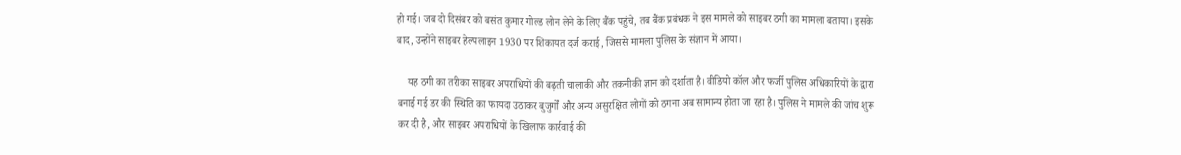हो गई। जब दो दिसंबर को बसंत कुमार गोल्ड लोन लेने के लिए बैंक पहुंचे, तब बैंक प्रबंधक ने इस मामले को साइबर ठगी का मामला बताया। इसके बाद, उन्होंने साइबर हेल्पलाइन 1930 पर शिकायत दर्ज कराई, जिससे मामला पुलिस के संज्ञान में आया।

    यह ठगी का तरीका साइबर अपराधियों की बढ़ती चालाकी और तकनीकी ज्ञान को दर्शाता है। वीडियो कॉल और फर्जी पुलिस अधिकारियों के द्वारा बनाई गई डर की स्थिति का फायदा उठाकर बुजुर्गों और अन्य असुरक्षित लोगों को ठगना अब सामान्य होता जा रहा है। पुलिस ने मामले की जांच शुरू कर दी है, और साइबर अपराधियों के खिलाफ कार्रवाई की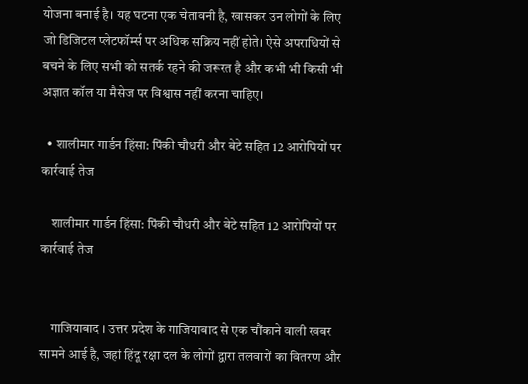योजना बनाई है। यह घटना एक चेतावनी है, खासकर उन लोगों के लिए जो डिजिटल प्लेटफॉर्म्स पर अधिक सक्रिय नहीं होते। ऐसे अपराधियों से बचने के लिए सभी को सतर्क रहने की जरूरत है और कभी भी किसी भी अज्ञात कॉल या मैसेज पर विश्वास नहीं करना चाहिए।

  • शालीमार गार्डन हिंसा: पिंकी चौधरी और बेटे सहित 12 आरोपियों पर कार्रवाई तेज

    शालीमार गार्डन हिंसा: पिंकी चौधरी और बेटे सहित 12 आरोपियों पर कार्रवाई तेज


    गाजियाबाद । उत्तर प्रदेश के गाजियाबाद से एक चौंकाने वाली खबर सामने आई है, जहां हिंदू रक्षा दल के लोगों द्वारा तलवारों का वितरण और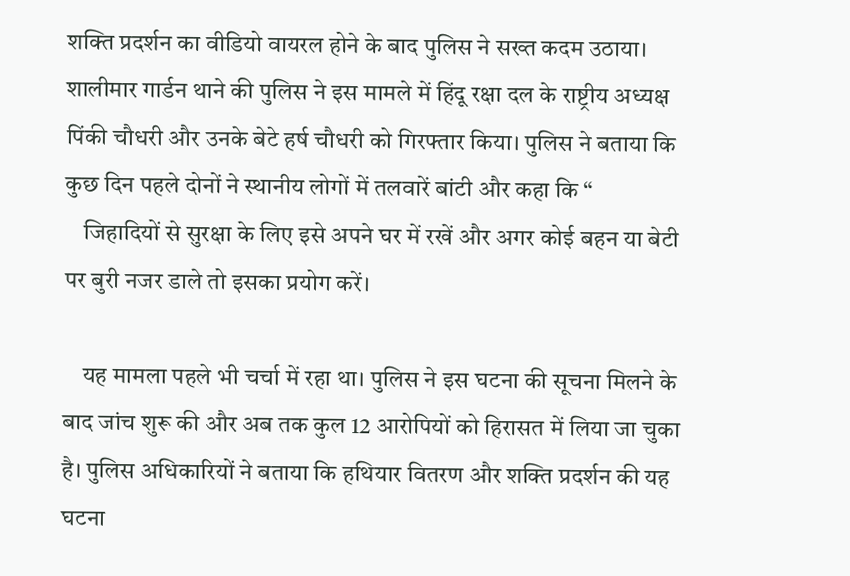शक्ति प्रदर्शन का वीडियो वायरल होने के बाद पुलिस ने सख्त कदम उठाया। शालीमार गार्डन थाने की पुलिस ने इस मामले में हिंदू रक्षा दल के राष्ट्रीय अध्यक्ष पिंकी चौधरी और उनके बेटे हर्ष चौधरी को गिरफ्तार किया। पुलिस ने बताया कि कुछ दिन पहले दोनों ने स्थानीय लोगों में तलवारें बांटी और कहा कि “
    जिहादियों से सुरक्षा के लिए इसे अपने घर में रखें और अगर कोई बहन या बेटी पर बुरी नजर डाले तो इसका प्रयोग करें।

    यह मामला पहले भी चर्चा में रहा था। पुलिस ने इस घटना की सूचना मिलने के बाद जांच शुरू की और अब तक कुल 12 आरोपियों को हिरासत में लिया जा चुका है। पुलिस अधिकारियों ने बताया कि हथियार वितरण और शक्ति प्रदर्शन की यह घटना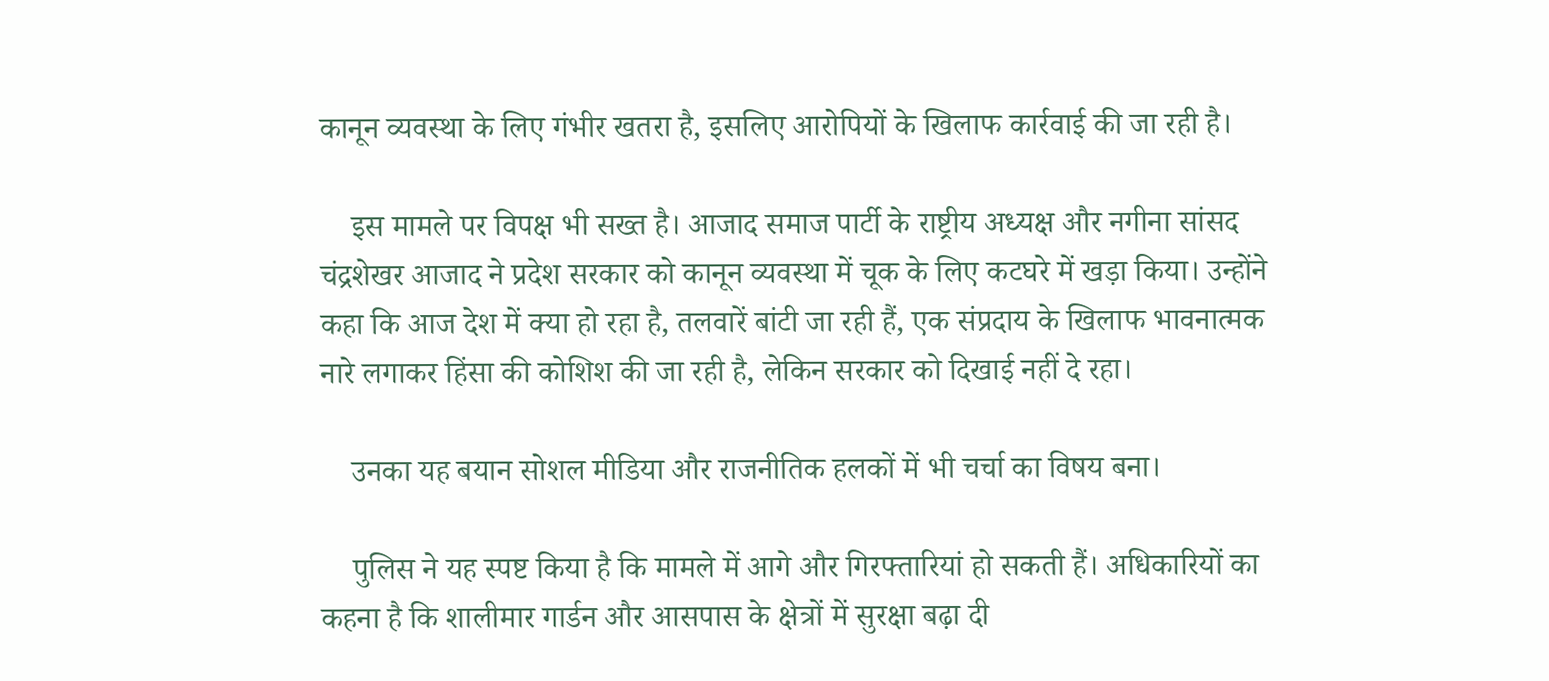कानून व्यवस्था के लिए गंभीर खतरा है, इसलिए आरोपियों के खिलाफ कार्रवाई की जा रही है।

    इस मामले पर विपक्ष भी सख्त है। आजाद समाज पार्टी के राष्ट्रीय अध्यक्ष और नगीना सांसद चंद्रशेखर आजाद ने प्रदेश सरकार को कानून व्यवस्था में चूक के लिए कटघरे में खड़ा किया। उन्होंने कहा कि आज देश में क्या हो रहा है, तलवारें बांटी जा रही हैं, एक संप्रदाय के खिलाफ भावनात्मक नारे लगाकर हिंसा की कोशिश की जा रही है, लेकिन सरकार को दिखाई नहीं दे रहा।

    उनका यह बयान सोशल मीडिया और राजनीतिक हलकों में भी चर्चा का विषय बना।

    पुलिस ने यह स्पष्ट किया है कि मामले में आगे और गिरफ्तारियां हो सकती हैं। अधिकारियों का कहना है कि शालीमार गार्डन और आसपास के क्षेत्रों में सुरक्षा बढ़ा दी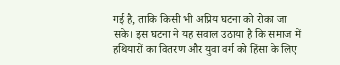गई है, ताकि किसी भी अप्रिय घटना को रोका जा सके। इस घटना ने यह सवाल उठाया है कि समाज में हथियारों का वितरण और युवा वर्ग को हिंसा के लिए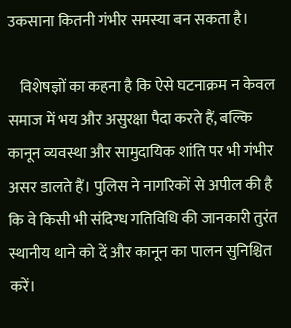उकसाना कितनी गंभीर समस्या बन सकता है।

    विशेषज्ञों का कहना है कि ऐसे घटनाक्रम न केवल समाज में भय और असुरक्षा पैदा करते हैं, बल्कि कानून व्यवस्था और सामुदायिक शांति पर भी गंभीर असर डालते हैं। पुलिस ने नागरिकों से अपील की है कि वे किसी भी संदिग्ध गतिविधि की जानकारी तुरंत स्थानीय थाने को दें और कानून का पालन सुनिश्चित करें।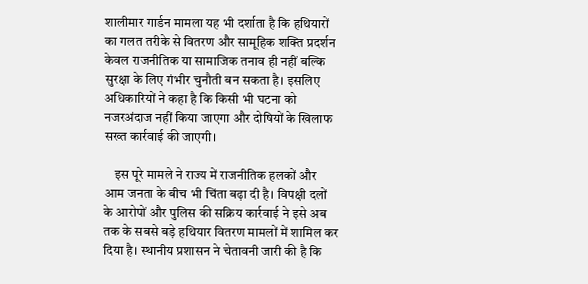शालीमार गार्डन मामला यह भी दर्शाता है कि हथियारों का गलत तरीके से वितरण और सामूहिक शक्ति प्रदर्शन केवल राजनीतिक या सामाजिक तनाव ही नहीं बल्कि सुरक्षा के लिए गंभीर चुनौती बन सकता है। इसलिए अधिकारियों ने कहा है कि किसी भी घटना को नजरअंदाज नहीं किया जाएगा और दोषियों के खिलाफ सख्त कार्रवाई की जाएगी।

    इस पूरे मामले ने राज्य में राजनीतिक हलकों और आम जनता के बीच भी चिंता बढ़ा दी है। विपक्षी दलों के आरोपों और पुलिस की सक्रिय कार्रवाई ने इसे अब तक के सबसे बड़े हथियार वितरण मामलों में शामिल कर दिया है। स्थानीय प्रशासन ने चेतावनी जारी की है कि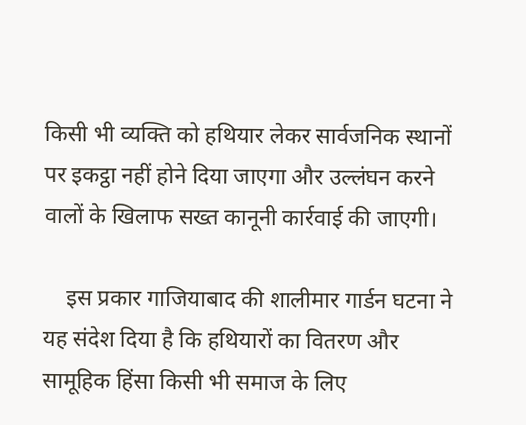किसी भी व्यक्ति को हथियार लेकर सार्वजनिक स्थानों पर इकट्ठा नहीं होने दिया जाएगा और उल्लंघन करने वालों के खिलाफ सख्त कानूनी कार्रवाई की जाएगी।

    इस प्रकार गाजियाबाद की शालीमार गार्डन घटना ने यह संदेश दिया है कि हथियारों का वितरण और सामूहिक हिंसा किसी भी समाज के लिए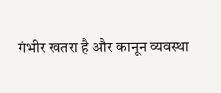गंभीर खतरा है और कानून व्यवस्था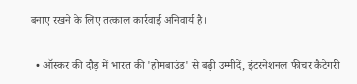बनाए रखने के लिए तत्काल कार्रवाई अनिवार्य है।

  • ऑस्कर की दौड़ में भारत की 'होमबाउंड' से बढ़ी उम्‍मीदें, इंटरनेशनल फीचर कैटेगरी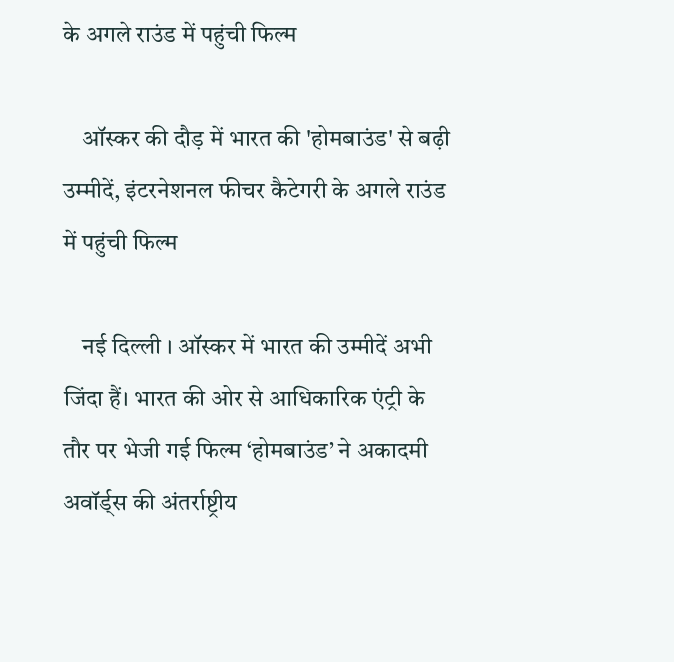के अगले राउंड में पहुंची फिल्म

    ऑस्कर की दौड़ में भारत की 'होमबाउंड' से बढ़ी उम्‍मीदें, इंटरनेशनल फीचर कैटेगरी के अगले राउंड में पहुंची फिल्म

    नई दिल्‍ली । ऑस्कर में भारत की उम्मीदें अभी जिंदा हैं। भारत की ओर से आधिकारिक एंट्री के तौर पर भेजी गई फिल्म ‘होमबाउंड’ ने अकादमी अवॉर्ड्स की अंतर्राष्ट्रीय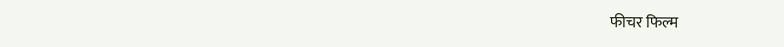फीचर फिल्म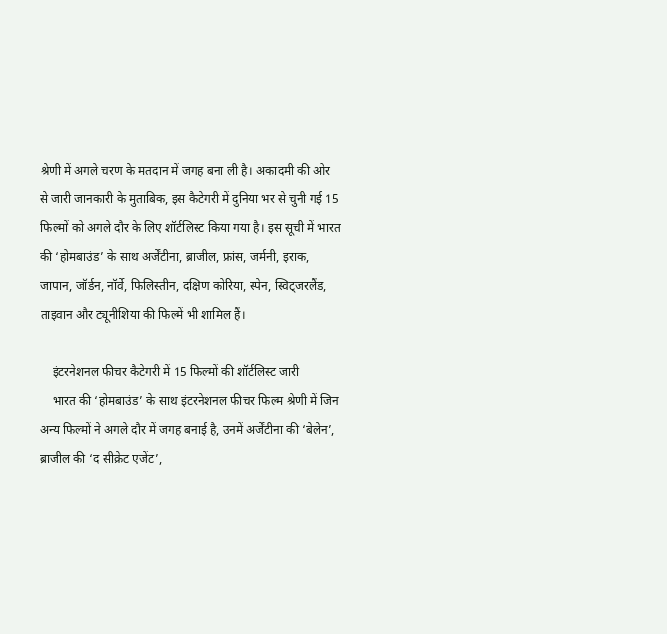श्रेणी में अगले चरण के मतदान में जगह बना ली है। अकादमी की ओर से जारी जानकारी के मुताबिक, इस कैटेगरी में दुनिया भर से चुनी गई 15 फिल्मों को अगले दौर के लिए शॉर्टलिस्ट किया गया है। इस सूची में भारत की ‘होमबाउंड’ के साथ अर्जेंटीना, ब्राजील, फ्रांस, जर्मनी, इराक, जापान, जॉर्डन, नॉर्वे, फिलिस्तीन, दक्षिण कोरिया, स्पेन, स्विट्जरलैंड, ताइवान और ट्यूनीशिया की फिल्में भी शामिल हैं।

    इंटरनेशनल फीचर कैटेगरी में 15 फिल्मों की शॉर्टलिस्ट जारी
    भारत की ‘होमबाउंड’ के साथ इंटरनेशनल फीचर फिल्म श्रेणी में जिन अन्य फिल्मों ने अगले दौर में जगह बनाई है, उनमें अर्जेंटीना की ‘बेलेन’, ब्राजील की ‘द सीक्रेट एजेंट’,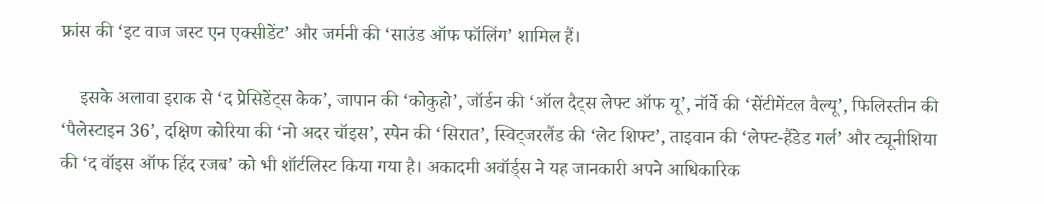फ्रांस की ‘इट वाज जस्ट एन एक्सीडेंट’ और जर्मनी की ‘साउंड ऑफ फॉलिंग’ शामिल हैं।

    इसके अलावा इराक से ‘द प्रेसिडेंट्स केक’, जापान की ‘कोकुहो’, जॉर्डन की ‘ऑल दैट्स लेफ्ट ऑफ यू’, नॉर्वे की ‘सेंटीमेंटल वैल्यू’, फिलिस्तीन की ‘पैलेस्टाइन 36’, दक्षिण कोरिया की ‘नो अदर चॉइस’, स्पेन की ‘सिरात’, स्विट्जरलैंड की ‘लेट शिफ्ट’, ताइवान की ‘लेफ्ट-हैंडेड गर्ल’ और ट्यूनीशिया की ‘द वॉइस ऑफ हिंद रजब’ को भी शॉर्टलिस्ट किया गया है। अकादमी अवॉर्ड्स ने यह जानकारी अपने आधिकारिक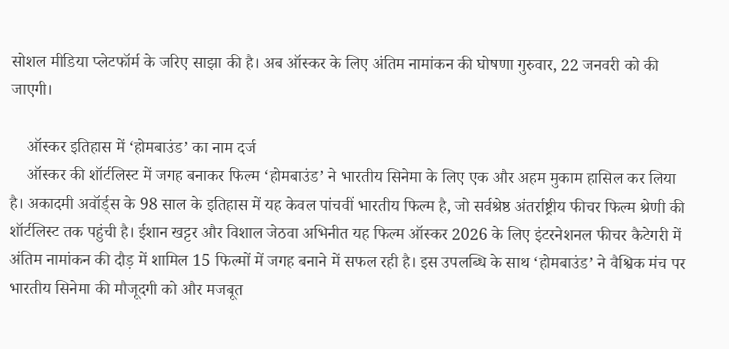सोशल मीडिया प्लेटफॉर्म के जरिए साझा की है। अब ऑस्कर के लिए अंतिम नामांकन की घोषणा गुरुवार, 22 जनवरी को की जाएगी।

    ऑस्कर इतिहास में ‘होमबाउंड’ का नाम दर्ज
    ऑस्कर की शॉर्टलिस्ट में जगह बनाकर फिल्म ‘होमबाउंड’ ने भारतीय सिनेमा के लिए एक और अहम मुकाम हासिल कर लिया है। अकादमी अवॉर्ड्स के 98 साल के इतिहास में यह केवल पांचवीं भारतीय फिल्म है, जो सर्वश्रेष्ठ अंतर्राष्ट्रीय फीचर फिल्म श्रेणी की शॉर्टलिस्ट तक पहुंची है। ईशान खट्टर और विशाल जेठवा अभिनीत यह फिल्म ऑस्कर 2026 के लिए इंटरनेशनल फीचर कैटेगरी में अंतिम नामांकन की दौड़ में शामिल 15 फिल्मों में जगह बनाने में सफल रही है। इस उपलब्धि के साथ ‘होमबाउंड’ ने वैश्विक मंच पर भारतीय सिनेमा की मौजूदगी को और मजबूत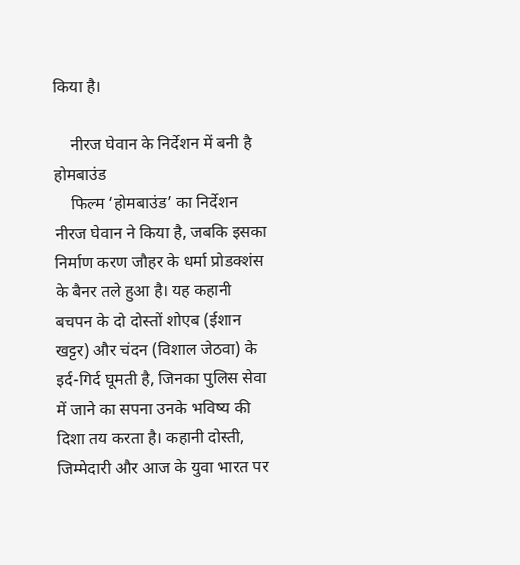किया है।

    नीरज घेवान के निर्देशन में बनी है होमबाउंड
    फिल्म ‘होमबाउंड’ का निर्देशन नीरज घेवान ने किया है, जबकि इसका निर्माण करण जौहर के धर्मा प्रोडक्शंस के बैनर तले हुआ है। यह कहानी बचपन के दो दोस्तों शोएब (ईशान खट्टर) और चंदन (विशाल जेठवा) के इर्द-गिर्द घूमती है, जिनका पुलिस सेवा में जाने का सपना उनके भविष्य की दिशा तय करता है। कहानी दोस्ती, जिम्मेदारी और आज के युवा भारत पर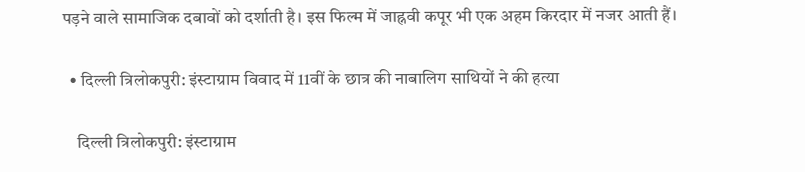पड़ने वाले सामाजिक दबावों को दर्शाती है। इस फिल्म में जाह्नवी कपूर भी एक अहम किरदार में नजर आती हैं।

  • दिल्ली त्रिलोकपुरी: इंस्टाग्राम विवाद में 11वीं के छात्र की नाबालिग साथियों ने की हत्या

    दिल्ली त्रिलोकपुरी: इंस्टाग्राम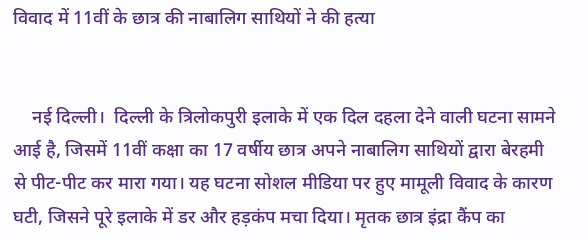विवाद में 11वीं के छात्र की नाबालिग साथियों ने की हत्या


    नई दिल्ली।  दिल्ली के त्रिलोकपुरी इलाके में एक दिल दहला देने वाली घटना सामने आई है, जिसमें 11वीं कक्षा का 17 वर्षीय छात्र अपने नाबालिग साथियों द्वारा बेरहमी से पीट-पीट कर मारा गया। यह घटना सोशल मीडिया पर हुए मामूली विवाद के कारण घटी, जिसने पूरे इलाके में डर और हड़कंप मचा दिया। मृतक छात्र इंद्रा कैंप का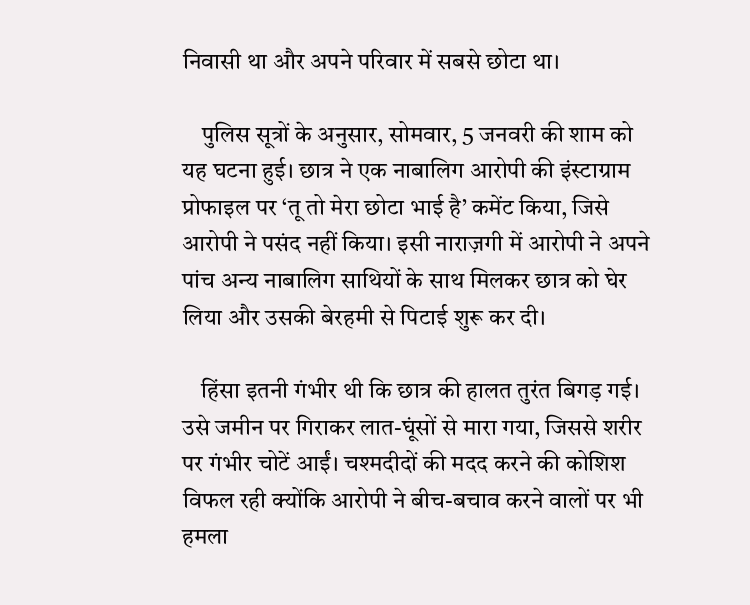निवासी था और अपने परिवार में सबसे छोटा था।

    पुलिस सूत्रों के अनुसार, सोमवार, 5 जनवरी की शाम को यह घटना हुई। छात्र ने एक नाबालिग आरोपी की इंस्टाग्राम प्रोफाइल पर ‘तू तो मेरा छोटा भाई है’ कमेंट किया, जिसे आरोपी ने पसंद नहीं किया। इसी नाराज़गी में आरोपी ने अपने पांच अन्य नाबालिग साथियों के साथ मिलकर छात्र को घेर लिया और उसकी बेरहमी से पिटाई शुरू कर दी।

    हिंसा इतनी गंभीर थी कि छात्र की हालत तुरंत बिगड़ गई। उसे जमीन पर गिराकर लात-घूंसों से मारा गया, जिससे शरीर पर गंभीर चोटें आईं। चश्मदीदों की मदद करने की कोशिश विफल रही क्योंकि आरोपी ने बीच-बचाव करने वालों पर भी हमला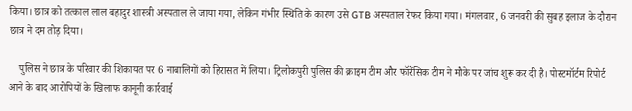किया। छात्र को तत्काल लाल बहादुर शास्त्री अस्पताल ले जाया गया, लेकिन गंभीर स्थिति के कारण उसे GTB अस्पताल रेफर किया गया। मंगलवार, 6 जनवरी की सुबह इलाज के दौरान छात्र ने दम तोड़ दिया।

    पुलिस ने छात्र के परिवार की शिकायत पर 6 नाबालिगों को हिरासत में लिया। ट्रिलोकपुरी पुलिस की क्राइम टीम और फॉरेंसिक टीम ने मौके पर जांच शुरू कर दी है। पोस्टमॉर्टम रिपोर्ट आने के बाद आरोपियों के खिलाफ कानूनी कार्रवाई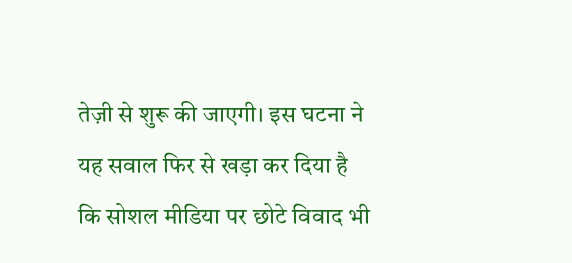तेज़ी से शुरू की जाएगी। इस घटना ने यह सवाल फिर से खड़ा कर दिया है कि सोशल मीडिया पर छोटे विवाद भी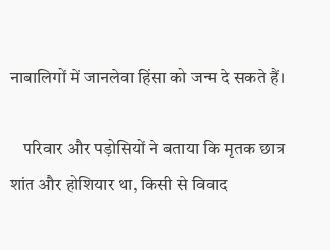नाबालिगों में जानलेवा हिंसा को जन्म दे सकते हैं।

    परिवार और पड़ोसियों ने बताया कि मृतक छात्र शांत और होशियार था, किसी से विवाद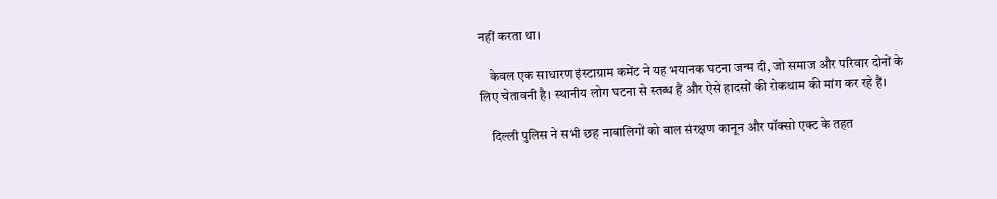नहीं करता था।

    केवल एक साधारण इंस्टाग्राम कमेंट ने यह भयानक घटना जन्म दी, जो समाज और परिवार दोनों के लिए चेतावनी है। स्थानीय लोग घटना से स्तब्ध हैं और ऐसे हादसों की रोकथाम की मांग कर रहे हैं।

    दिल्ली पुलिस ने सभी छह नाबालिगों को बाल संरक्षण कानून और पॉक्सो एक्ट के तहत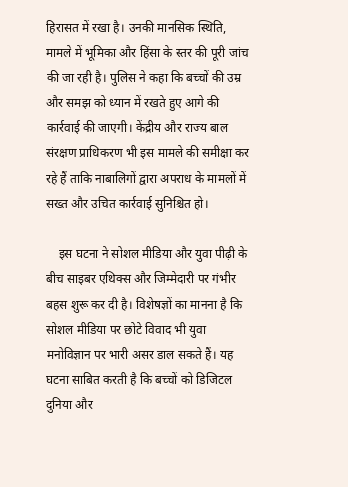हिरासत में रखा है। उनकी मानसिक स्थिति, मामले में भूमिका और हिंसा के स्तर की पूरी जांच की जा रही है। पुलिस ने कहा कि बच्चों की उम्र और समझ को ध्यान में रखते हुए आगे की कार्रवाई की जाएगी। केंद्रीय और राज्य बाल संरक्षण प्राधिकरण भी इस मामले की समीक्षा कर रहे हैं ताकि नाबालिगों द्वारा अपराध के मामलों में सख्त और उचित कार्रवाई सुनिश्चित हो।

    इस घटना ने सोशल मीडिया और युवा पीढ़ी के बीच साइबर एथिक्स और जिम्मेदारी पर गंभीर बहस शुरू कर दी है। विशेषज्ञों का मानना है कि सोशल मीडिया पर छोटे विवाद भी युवा मनोविज्ञान पर भारी असर डाल सकते हैं। यह घटना साबित करती है कि बच्चों को डिजिटल दुनिया और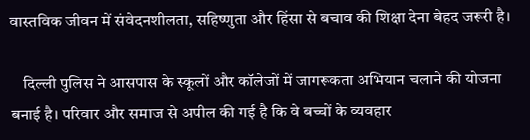वास्तविक जीवन में संवेदनशीलता, सहिष्णुता और हिंसा से बचाव की शिक्षा देना बेहद जरूरी है।

    दिल्ली पुलिस ने आसपास के स्कूलों और कॉलेजों में जागरूकता अभियान चलाने की योजना बनाई है। परिवार और समाज से अपील की गई है कि वे बच्चों के व्यवहार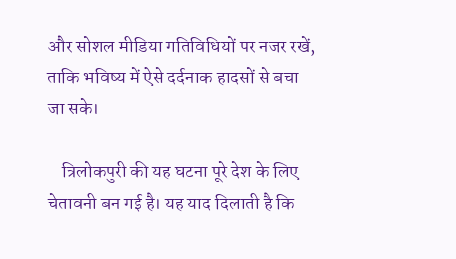और सोशल मीडिया गतिविधियों पर नजर रखें, ताकि भविष्य में ऐसे दर्दनाक हादसों से बचा जा सके।

    त्रिलोकपुरी की यह घटना पूरे देश के लिए चेतावनी बन गई है। यह याद दिलाती है कि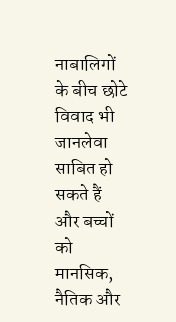नाबालिगों के बीच छोटे विवाद भी जानलेवा साबित हो सकते हैं और बच्चों को मानसिक, नैतिक और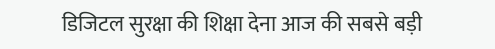डिजिटल सुरक्षा की शिक्षा देना आज की सबसे बड़ी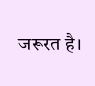जरूरत है।